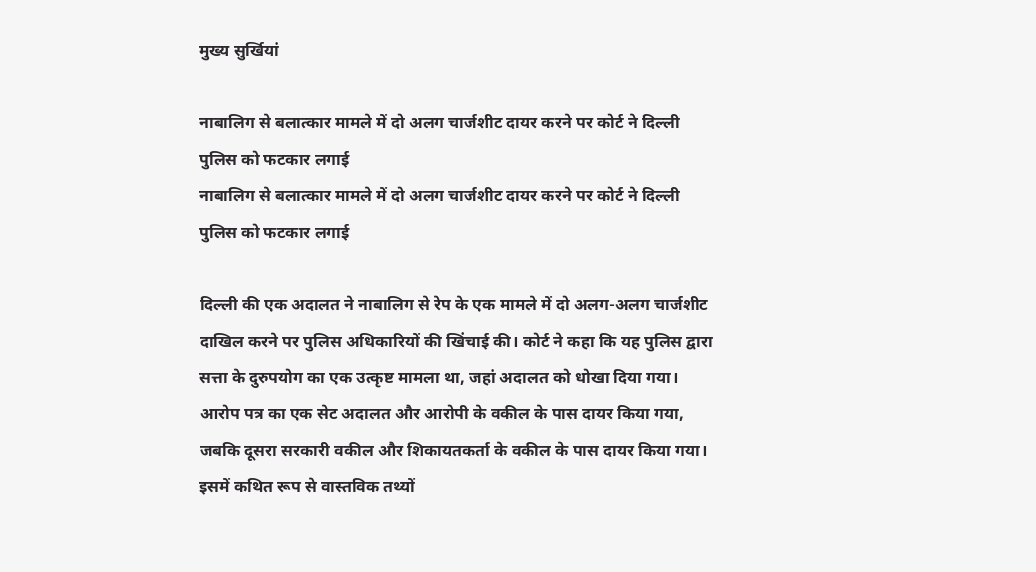मुख्य सुर्खियां

नाबालिग से बलात्कार मामले में दो अलग चार्जशीट दायर करने पर कोर्ट ने दिल्ली पुलिस को फटकार लगाई
नाबालिग से बलात्कार मामले में दो अलग चार्जशीट दायर करने पर कोर्ट ने दिल्ली पुलिस को फटकार लगाई

दिल्ली की एक अदालत ने नाबालिग से रेप के एक मामले में दो अलग-अलग चार्जशीट दाखिल करने पर पुलिस अधिकारियों की खिंचाई की। कोर्ट ने कहा कि यह पुलिस द्वारा सत्ता के दुरुपयोग का एक उत्कृष्ट मामला था, जहां अदालत को धोखा दिया गया। आरोप पत्र का एक सेट अदालत और आरोपी के वकील के पास दायर किया गया, जबकि दूसरा सरकारी वकील और शिकायतकर्ता के वकील के पास दायर किया गया। इसमें कथित रूप से वास्तविक तथ्यों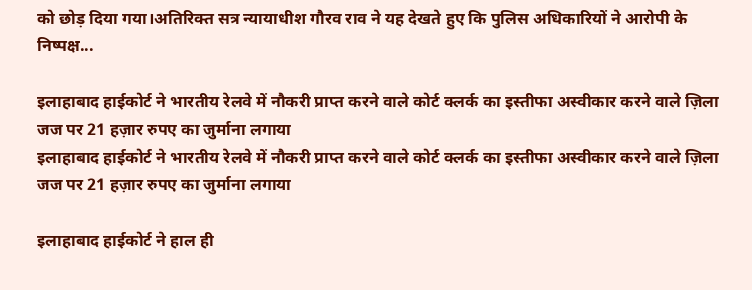को छोड़ दिया गया।अतिरिक्त सत्र न्यायाधीश गौरव राव ने यह देखते हुए कि पुलिस अधिकारियों ने आरोपी के निष्पक्ष...

इलाहाबाद हाईकोर्ट ने भारतीय रेलवे में नौकरी प्राप्त करने वाले कोर्ट क्लर्क का इस्तीफा अस्वीकार करने वाले ज़िला जज पर 21 हज़ार रुपए का जुर्माना लगाया
इलाहाबाद हाईकोर्ट ने भारतीय रेलवे में नौकरी प्राप्त करने वाले कोर्ट क्लर्क का इस्तीफा अस्वीकार करने वाले ज़िला जज पर 21 हज़ार रुपए का जुर्माना लगाया

इलाहाबाद हाईकोर्ट ने हाल ही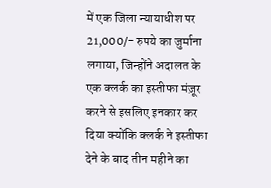में एक जिला न्यायाधीश पर 21,000/- रुपये का जुर्माना लगाया, जिन्होंने अदालत के एक क्लर्क का इस्तीफा मंज़ूर करने से इसलिए इनकार कर दिया क्योंकि क्लर्क ने इस्तीफा देने के बाद तीन महीने का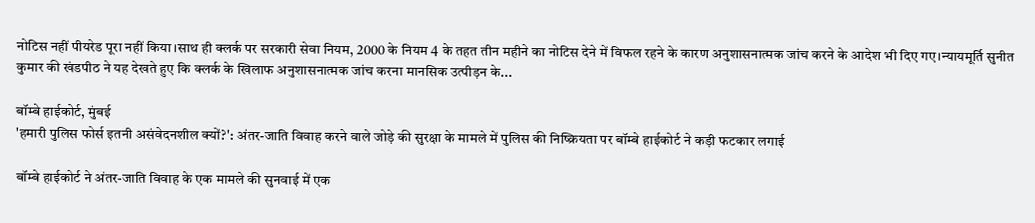नोटिस नहीं पीयरेड पूरा नहीं किया।साथ ही क्लर्क पर सरकारी सेवा नियम, 2000 के नियम 4 के तहत तीन महीने का नोटिस देने में विफल रहने के कारण अनुशासनात्मक जांच करने के आदेश भी दिए गए।न्यायमूर्ति सुनीत कुमार की खंडपीठ ने यह देखते हुए कि क्लर्क के खिलाफ अनुशासनात्मक जांच करना मानसिक उत्पीड़न के...

बॉम्बे हाईकोर्ट, मुंबई
'हमारी पुलिस फोर्स इतनी असंवेदनशील क्यों?': अंतर-जाति ‌विवाह करने वाले जोड़े की सुरक्षा के मामले में पुलिस की निष्क्रियता पर बॉम्बे हाईकोर्ट ने कड़ी फटकार लगाई

बॉम्बे हाईकोर्ट ने अंतर-जाति विवाह के एक मामले की सुनवाई में एक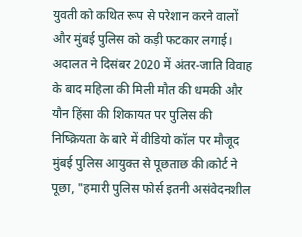युवती को कथित रूप से परेशान करने वालों और मुंबई पुलिस को कड़ी फटकार लगाई। अदालत ने दिसंबर 2020 में अंतर-जाति विवाह के बाद महिला की मिली मौत की धमकी और यौन हिंसा की शिकायत पर पुलिस की निष्क्रियता के बारे में वीडियो कॉल पर मौजूद मुंबई पुलिस आयुक्त से पूछताछ की।कोर्ट ने पूछा, "हमारी पुलिस फोर्स इतनी असंवेदनशील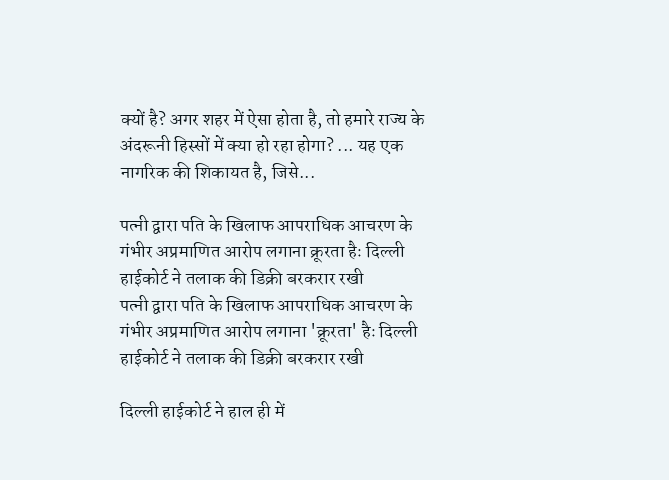क्यों है? अगर शहर में ऐसा होता है, तो हमारे राज्य के अंदरूनी हिस्सों में क्या हो रहा होगा? ... यह एक नागरिक की शिकायत है, जिसे...

पत्नी द्वारा पति के खिलाफ आपराधिक आचरण के गंभीर अप्रमाणित आरोप लगाना क्रूरता हैः दिल्ली हाईकोर्ट ने तलाक की डिक्री बरकरार रखी
पत्नी द्वारा पति के खिलाफ आपराधिक आचरण के गंभीर अप्रमाणित आरोप लगाना 'क्रूरता' हैः दिल्ली हाईकोर्ट ने तलाक की डिक्री बरकरार रखी

दिल्ली हाईकोर्ट ने हाल ही में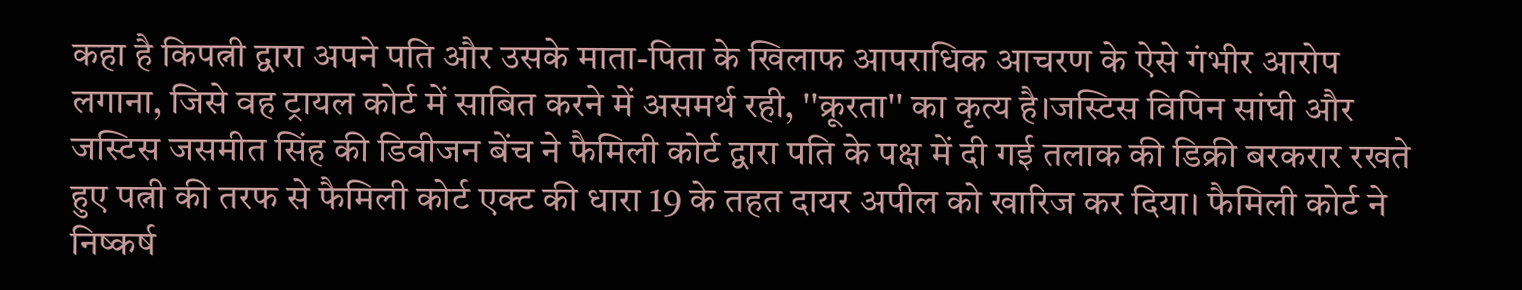कहा है किपत्नी द्वारा अपने पति और उसके माता-पिता के खिलाफ आपराधिक आचरण के ऐसे गंभीर आरोप लगाना, जिसे वह ट्रायल कोर्ट में साबित करने में असमर्थ रही, ''क्रूरता'' का कृत्य है।जस्टिस विपिन सांघी और जस्टिस जसमीत सिंह की डिवीजन बेंच ने फैमिली कोर्ट द्वारा पति के पक्ष में दी गई तलाक की डिक्री बरकरार रखते हुए पत्नी की तरफ से फैमिली कोर्ट एक्ट की धारा 19 के तहत दायर अपील को खारिज कर दिया। फैमिली कोर्ट ने निष्कर्ष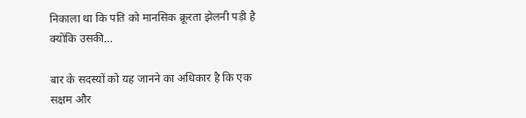निकाला था कि पति को मानसिक क्रूरता झेलनी पड़ी है क्योंकि उसकी...

बार के सदस्यों को यह जानने का अधिकार है कि एक सक्षम और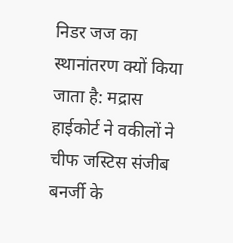निडर जज का स्थानांतरण क्यों किया जाता है: मद्रास हाईकोर्ट ने वकीलों ने चीफ ज‌स्टिस संजीब बनर्जी के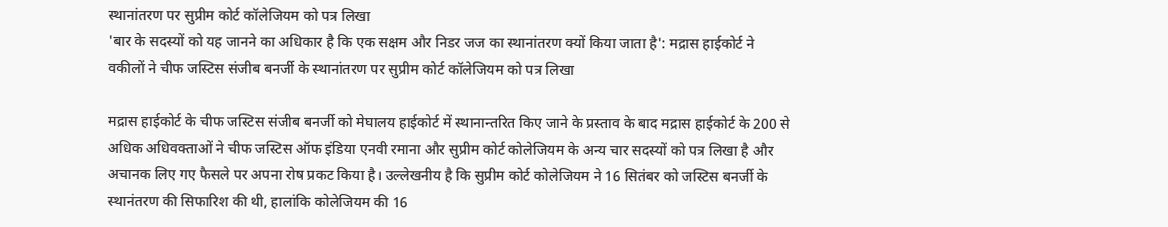स्थानांतरण पर सुप्रीम कोर्ट कॉलेजियम को पत्र लिखा
'बार के सदस्यों को यह जानने का अधिकार है कि एक सक्षम और निडर जज का स्थानांतरण क्यों किया जाता है': मद्रास हाईकोर्ट ने वकीलों ने चीफ ज‌स्टिस संजीब बनर्जी के स्थानांतरण पर सुप्रीम कोर्ट कॉलेजियम को पत्र लिखा

मद्रास हाईकोर्ट के चीफ जस्टिस संजीब बनर्जी को मेघालय हाईकोर्ट में स्‍थानान्त‌रित किए जाने के प्रस्ताव के बाद मद्रास हाईकोर्ट के 200 से अधिक अधिवक्ताओं ने चीफ ज‌स्टिस ऑफ इंडिया एनवी रमाना और सुप्रीम कोर्ट कोलेजियम के अन्य चार सदस्यों को पत्र लिखा है और अचानक लिए गए फैसले पर अपना रोष प्रकट किया है। उल्‍लेखनीय है कि सुप्रीम कोर्ट कोलेजियम ने 16 सितंबर को जस्टिस बनर्जी के स्‍थानंतरण की सिफारिश की थी, हालांकि कोलेजियम की 16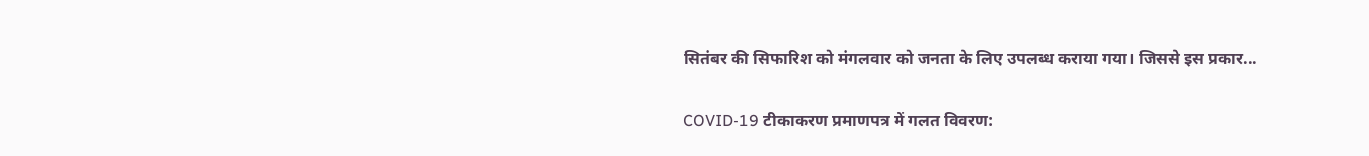सितंबर की सिफारिश को मंगलवार को जनता के लिए उपलब्ध कराया गया। जिससे इस प्रकार...

COVID-19 टीकाकरण प्रमाणपत्र में गलत विवरण: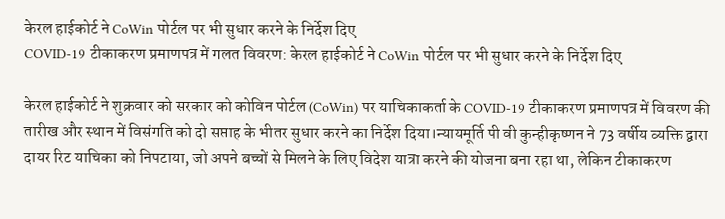केरल हाईकोर्ट ने CoWin पोर्टल पर भी सुधार करने के निर्देश दिए
COVID-19 टीकाकरण प्रमाणपत्र में गलत विवरण: केरल हाईकोर्ट ने CoWin पोर्टल पर भी सुधार करने के निर्देश दिए

केरल हाईकोर्ट ने शुक्रवार को सरकार को कोविन पोर्टल (CoWin) पर याचिकाकर्ता के COVID-19 टीकाकरण प्रमाणपत्र में विवरण की तारीख और स्थान में विसंगति को दो सप्ताह के भीतर सुधार करने का निर्देश दिया।न्यायमूर्ति पी वी कुन्हीकृष्णन ने 73 वर्षीय व्यक्ति द्वारा दायर रिट याचिका को निपटाया, जो अपने बच्चों से मिलने के लिए विदेश यात्रा करने की योजना बना रहा था, लेकिन टीकाकरण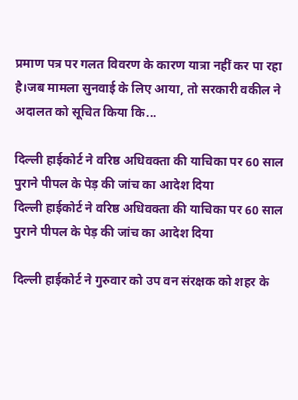प्रमाण पत्र पर गलत विवरण के कारण यात्रा नहीं कर पा रहा है।जब मामला सुनवाई के लिए आया, तो सरकारी वकील ने अदालत को सूचित किया कि...

दिल्ली हाईकोर्ट ने वरिष्ठ अधिवक्ता की याचिका पर 60 साल पुराने पीपल के पेड़ की जांच का आदेश दिया
दिल्ली हाईकोर्ट ने वरिष्ठ अधिवक्ता की याचिका पर 60 साल पुराने पीपल के पेड़ की जांच का आदेश दिया

दिल्ली हाईकोर्ट ने गुरुवार को उप वन संरक्षक को शहर के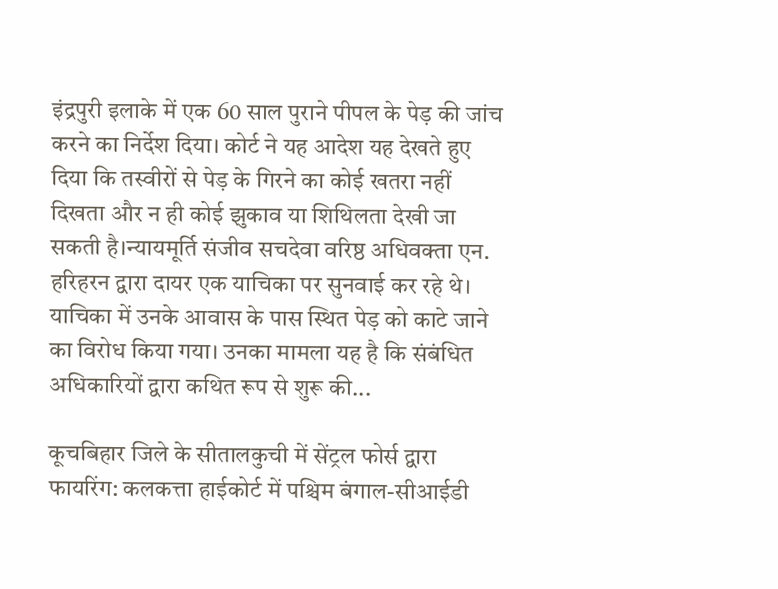इंद्रपुरी इलाके में एक 60 साल पुराने पीपल के पेड़ की जांच करने का निर्देश दिया। कोर्ट ने यह आदेश यह देखते हुए दिया कि तस्वीरों से पेड़ के गिरने का कोई खतरा नहीं दिखता और न ही कोई झुकाव या शिथिलता देखी जा सकती है।न्यायमूर्ति संजीव सचदेवा वरिष्ठ अधिवक्ता एन. हरिहरन द्वारा दायर एक याचिका पर सुनवाई कर रहे थे। याचिका में उनके आवास के पास स्थित पेड़ को काटे जाने का विरोध किया गया। उनका मामला यह है कि संबंधित अधिकारियों द्वारा कथित रूप से शुरू की...

कूचबिहार जिले के सीतालकुची में सेंट्रल फोर्स द्वारा फायरिंग: कलकत्ता हाईकोर्ट में पश्चिम बंगाल-सीआईडी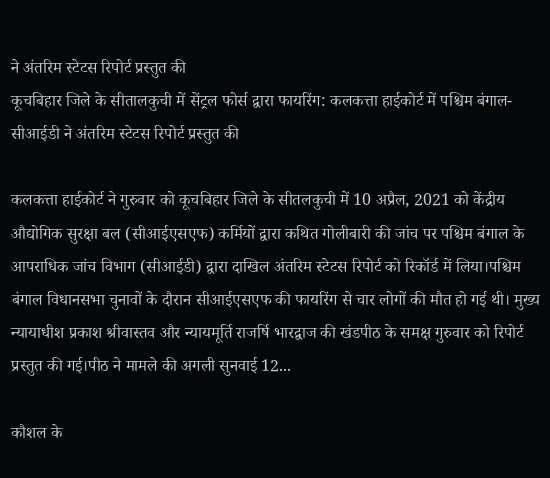ने अंतरिम स्टेटस रिपोर्ट प्रस्तुत की
कूचबिहार जिले के सीतालकुची में सेंट्रल फोर्स द्वारा फायरिंग: कलकत्ता हाईकोर्ट में पश्चिम बंगाल-सीआईडी ने अंतरिम स्टेटस रिपोर्ट प्रस्तुत की

कलकत्ता हाईकोर्ट ने गुरुवार को कूचबिहार जिले के सीतलकुची में 10 अप्रैल, 2021 को केंद्रीय औद्योगिक सुरक्षा बल (सीआईएसएफ) कर्मियों द्वारा कथित गोलीबारी की जांच पर पश्चिम बंगाल के आपराधिक जांच विभाग (सीआईडी) द्वारा दाखिल अंतरिम स्टेटस रिपोर्ट को रिकॉर्ड में लिया।पश्चिम बंगाल विधानसभा चुनावों के दौरान सीआईएसएफ की फायरिंग से चार लोगों की मौत हो गई थी। मुख्य न्यायाधीश प्रकाश श्रीवास्तव और न्यायमूर्ति राजर्षि भारद्वाज की खंडपीठ के समक्ष गुरुवार को रिपोर्ट प्रस्तुत की गई।पीठ ने मामले की अगली सुनवाई 12...

कौशल के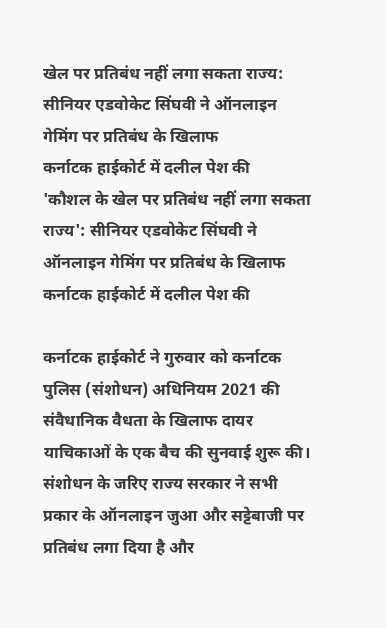खेल पर प्रतिबंध नहीं लगा सकता राज्य: सीनियर एडवोकेट सिंघवी ने ऑनलाइन गेमिंग पर प्रतिबंध के खिलाफ कर्नाटक ‌हाईकोर्ट में दलील पेश की
'कौशल के खेल पर प्रतिबंध नहीं लगा सकता राज्य': सीनियर एडवोकेट सिंघवी ने ऑनलाइन गेमिंग पर प्रतिबंध के खिलाफ कर्नाटक ‌हाईकोर्ट में दलील पेश की

कर्नाटक हाईकोर्ट ने गुरुवार को कर्नाटक पुलिस (संशोधन) अधिनियम 2021 की संवैधानिक वैधता के‌ खिलाफ दायर याचिकाओं के एक बैच की सुनवाई शुरू की। संशोधन के जरिए राज्य सरकार ने सभी प्रकार के ऑनलाइन जुआ और सट्टेबाजी पर प्रतिबंध लगा दिया है और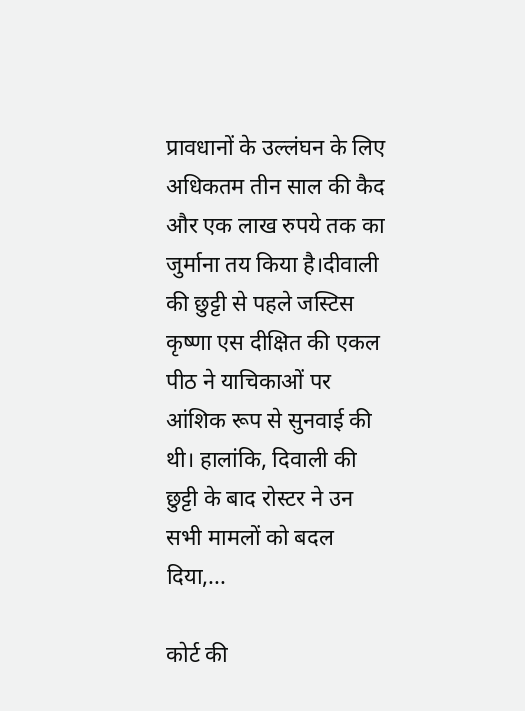प्रावधानों के उल्लंघन के लिए अधिकतम तीन साल की कैद और एक लाख रुपये तक का जुर्माना तय किया है।दीवाली की छुट्टी से पहले जस्टिस कृष्णा एस दीक्षित की एकल पीठ ने याचिकाओं पर आंशिक रूप से सुनवाई की थी। हालांकि, दिवाली की छुट्टी के बाद रोस्टर ने उन सभी मामलों को बदल दिया,...

कोर्ट की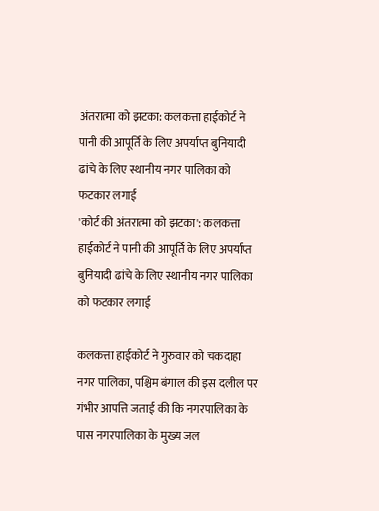अंतरात्मा को झटका: कलकत्ता हाईकोर्ट ने पानी की आपूर्ति के लिए अपर्याप्त बुनियादी ढांचे के लिए स्थानीय नगर पालिका को फटकार लगाई
'कोर्ट की अंतरात्मा को झटका': कलकत्ता हाईकोर्ट ने पानी की आपूर्ति के लिए अपर्याप्त बुनियादी ढांचे के लिए स्थानीय नगर पालिका को फटकार लगाई

कलकत्ता हाईकोर्ट ने गुरुवार को चकदाहा नगर पालिका, पश्चिम बंगाल की इस दलील पर गंभीर आपत्ति जताई की कि नगरपालिका के पास नगरपालिका के मुख्य जल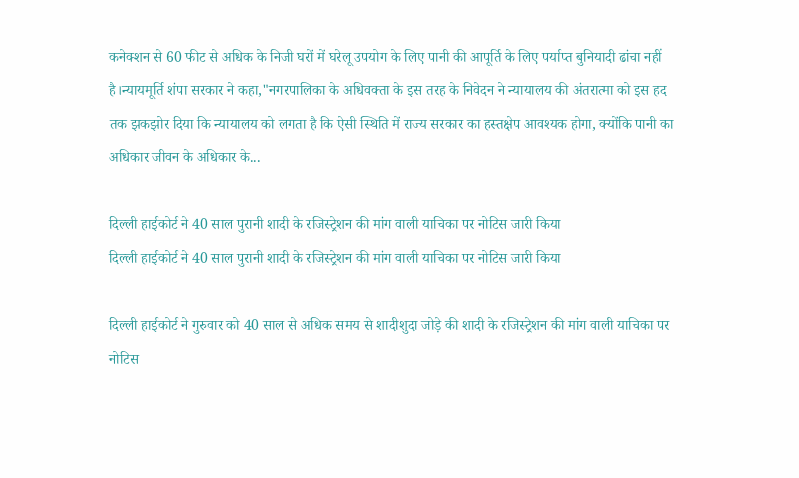कनेक्शन से 60 फीट से अधिक के निजी घरों में घरेलू उपयोग के लिए पानी की आपूर्ति के लिए पर्याप्त बुनियादी ढांचा नहीं है।न्यायमूर्ति शंपा सरकार ने कहा,"नगरपालिका के अधिवक्ता के इस तरह के निवेदन ने न्यायालय की अंतरात्मा को इस हद तक झकझोर दिया कि न्यायालय को लगता है कि ऐसी स्थिति में राज्य सरकार का हस्तक्षेप आवश्यक होगा, क्योंकि पानी का अधिकार जीवन के अधिकार के...

दिल्ली हाईकोर्ट ने 40 साल पुरानी शादी के रजिस्ट्रेशन की मांग वाली याचिका पर नोटिस जारी किया
दिल्ली हाईकोर्ट ने 40 साल पुरानी शादी के रजिस्ट्रेशन की मांग वाली याचिका पर नोटिस जारी किया

दिल्ली हाईकोर्ट ने गुरुवार को 40 साल से अधिक समय से शादीशुदा जोड़े की शादी के रजिस्ट्रेशन की मांग वाली याचिका पर नोटिस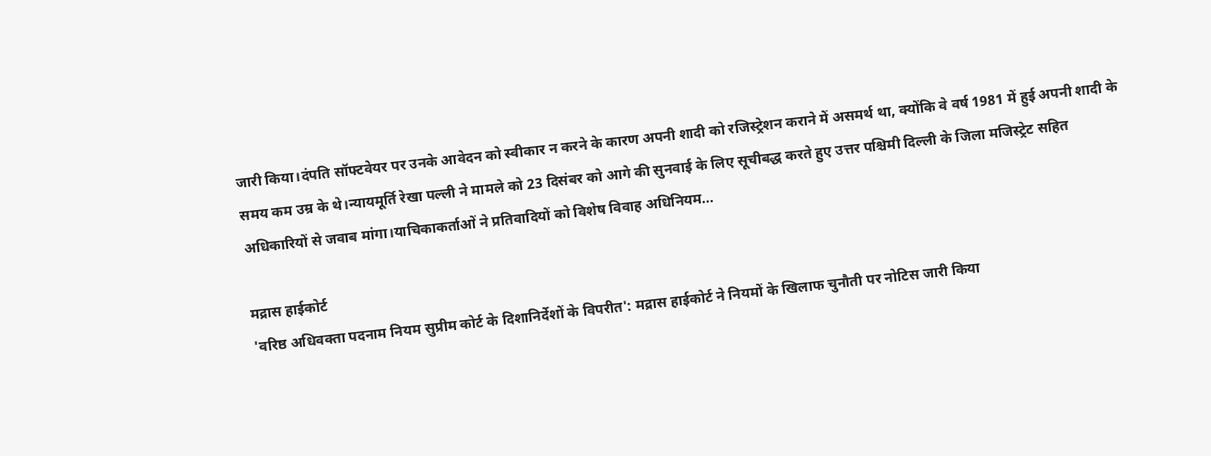जारी किया।दंपति सॉफ्टवेयर पर उनके आवेदन को स्वीकार न करने के कारण अपनी शादी को रजिस्ट्रेशन कराने में असमर्थ था, क्योंकि वे वर्ष 1981 में हुई अपनी शादी के समय कम उम्र के थे।न्यायमूर्ति रेखा पल्ली ने मामले को 23 दिसंबर को आगे की सुनवाई के लिए सूचीबद्ध करते हुए उत्तर पश्चिमी दिल्ली के जिला मजिस्ट्रेट सहित अधिकारियों से जवाब मांगा।याचिकाकर्ताओं ने प्रतिवादियों को विशेष विवाह अधिनियम...

मद्रास हाईकोर्ट
'वरिष्ठ अधिवक्ता पदनाम नियम सुप्रीम कोर्ट के दिशानिर्देशों के विपरीत': मद्रास हाईकोर्ट ने नियमों के खिलाफ चुनौती पर नोटिस जारी किया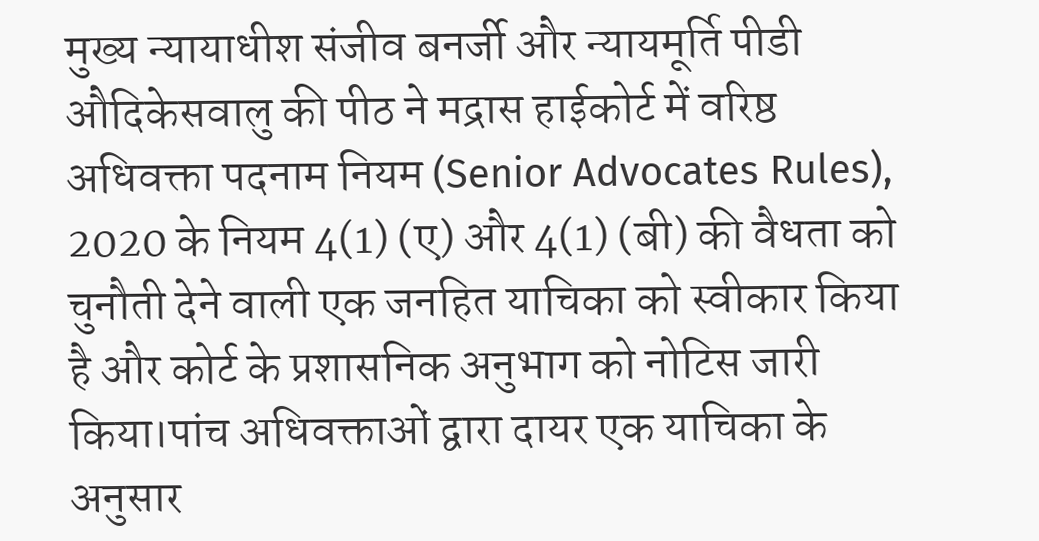मुख्य न्यायाधीश संजीव बनर्जी और न्यायमूर्ति पीडी औदिकेसवालु की पीठ ने मद्रास हाईकोर्ट में वरिष्ठ अधिवक्ता पदनाम नियम (Senior Advocates Rules), 2020 के नियम 4(1) (ए) और 4(1) (बी) की वैधता को चुनौती देने वाली एक जनहित याचिका को स्वीकार किया है और कोर्ट के प्रशासनिक अनुभाग को नोटिस जारी किया।पांच अधिवक्ताओं द्वारा दायर एक याचिका के अनुसार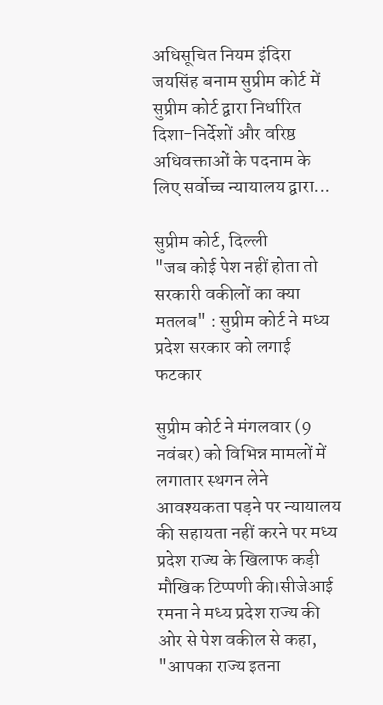अधिसूचित नियम इंदिरा जयसिंह बनाम सुप्रीम कोर्ट में सुप्रीम कोर्ट द्वारा निर्धारित दिशा-निर्देशों और वरिष्ठ अधिवक्ताओं के पदनाम के लिए सर्वोच्च न्यायालय द्वारा...

सुप्रीम कोर्ट, दिल्ली
"जब कोई पेश नहीं होता तो सरकारी वकीलों का क्या मतलब" : सुप्रीम कोर्ट ने मध्य प्रदेश सरकार को लगाई फटकार

सुप्रीम कोर्ट ने मंगलवार (9 नवंबर) को विभिन्न मामलों में लगातार स्थगन लेने आवश्यकता पड़ने पर न्यायालय की सहायता नहीं करने पर मध्य प्रदेश राज्य के खिलाफ कड़ी मौखिक टिप्पणी की।सीजेआई रमना ने मध्य प्रदेश राज्य की ओर से पेश वकील से कहा, "आपका राज्य इतना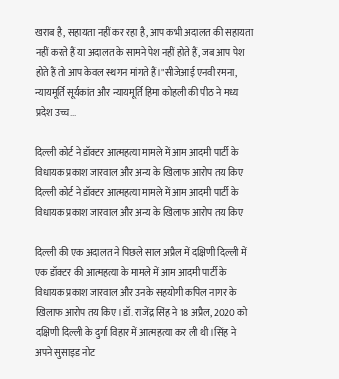खराब है, सहायता नहीं कर रहा है, आप कभी अदालत की सहायता नहीं करते हैं या अदालत के सामने पेश नहीं होते हैं, जब आप पेश होते हैं तो आप केवल स्थगन मांगते हैं।"सीजेआई एनवी रमना, न्यायमूर्ति सूर्यकांत और न्यायमूर्ति हिमा कोहली की पीठ ने मध्य प्रदेश उच्च...

दिल्ली कोर्ट ने डॉक्टर आत्महत्या मामले में आम आदमी पार्टी के विधायक प्रकाश जारवाल और अन्य के खिलाफ आरोप तय किए
दिल्ली कोर्ट ने डॉक्टर आत्महत्या मामले में आम आदमी पार्टी के विधायक प्रकाश जारवाल और अन्य के खिलाफ आरोप तय किए

दिल्ली की एक अदालत ने पिछले साल अप्रैल में दक्षिणी दिल्ली में एक डॉक्टर की आत्महत्या के मामले में आम आदमी पार्टी के विधायक प्रकाश जारवाल और उनके सहयोगी कपिल नागर के खिलाफ आरोप तय किए।डॉ. राजेंद्र सिंह ने 18 अप्रैल, 2020 को दक्षिणी दिल्ली के दुर्गा विहार में आत्महत्या कर ली थी।सिंह ने अपने सुसाइड नोट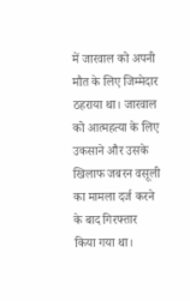में जारवाल को अपनी मौत के लिए जिम्मेदार ठहराया था। जारवाल को आत्महत्या के लिए उकसाने और उसके खिलाफ जबरन वसूली का मामला दर्ज करने के बाद गिरफ्तार किया गया था।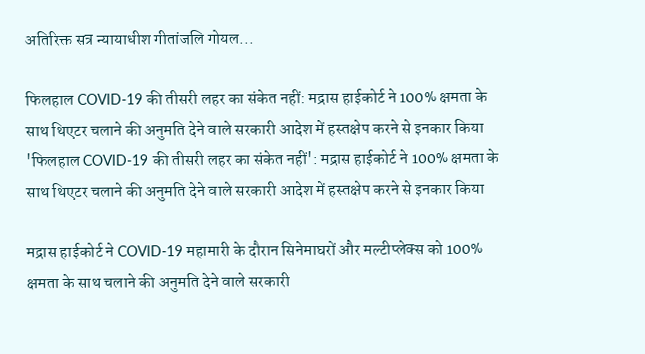अतिरिक्त सत्र न्यायाधीश गीतांजलि गोयल...

फिलहाल COVID-19 की तीसरी लहर का संकेत नहीं: मद्रास हाईकोर्ट ने 100% क्षमता के साथ थिएटर चलाने की अनुमति देने वाले सरकारी आदेश में हस्तक्षेप करने से इनकार किया
'फिलहाल COVID-19 की तीसरी लहर का संकेत नहीं': मद्रास हाईकोर्ट ने 100% क्षमता के साथ थिएटर चलाने की अनुमति देने वाले सरकारी आदेश में हस्तक्षेप करने से इनकार किया

मद्रास हाईकोर्ट ने COVID-19 महामारी के दौरान सिनेमाघरों और मल्टीप्लेक्स को 100% क्षमता के साथ चलाने की अनुमति देने वाले सरकारी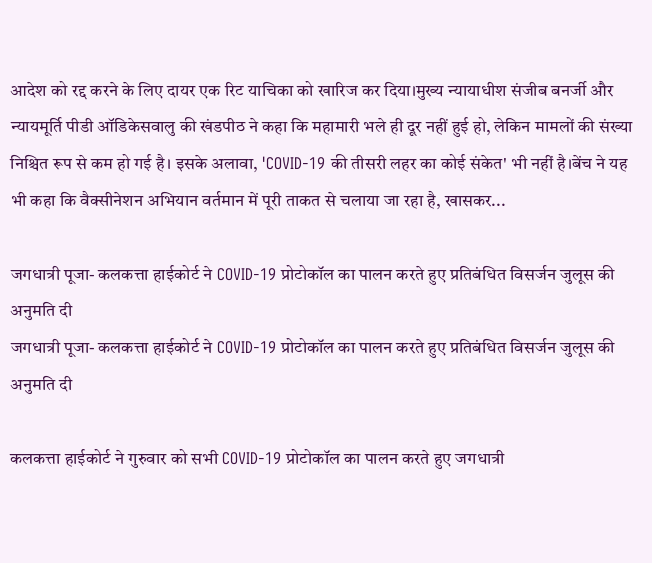आदेश को रद्द करने के लिए दायर एक रिट याचिका को खारिज कर दिया।मुख्य न्यायाधीश संजीब बनर्जी और न्यायमूर्ति पीडी ऑडिकेसवालु की खंडपीठ ने कहा कि महामारी भले ही दूर नहीं हुई हो, लेकिन मामलों की संख्या निश्चित रूप से कम हो गई है। इसके अलावा, 'COVID-19 की तीसरी लहर का कोई संकेत' भी नहीं है।बेंच ने यह भी कहा कि वैक्सीनेशन अभियान वर्तमान में पूरी ताकत से चलाया जा रहा है, खासकर...

जगधात्री पूजा- कलकत्ता हाईकोर्ट ने COVID-19 प्रोटोकॉल का पालन करते हुए प्रतिबंधित विसर्जन जुलूस की अनुमति दी
जगधात्री पूजा- कलकत्ता हाईकोर्ट ने COVID-19 प्रोटोकॉल का पालन करते हुए प्रतिबंधित विसर्जन जुलूस की अनुमति दी

कलकत्ता हाईकोर्ट ने गुरुवार को सभी COVID-19 प्रोटोकॉल का पालन करते हुए जगधात्री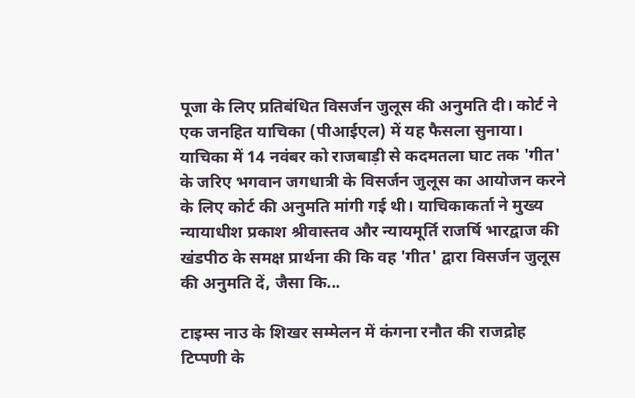पूजा के लिए प्रतिबंधित विसर्जन जुलूस की अनुमति दी। कोर्ट ने एक जनहित याचिका (पीआईएल) में यह फैसला सुनाया। याचिका में 14 नवंबर को राजबाड़ी से कदमतला घाट तक 'गीत' के जरिए भगवान जगधात्री के विसर्जन जुलूस का आयोजन करने के लिए कोर्ट की अनुमति मांगी गई थी। याचिकाकर्ता ने मुख्य न्यायाधीश प्रकाश श्रीवास्तव और न्यायमूर्ति राजर्षि भारद्वाज की खंडपीठ के समक्ष प्रार्थना की कि वह 'गीत' द्वारा विसर्जन जुलूस की अनुमति दें, जैसा कि...

टाइम्स नाउ के शिखर सम्मेलन में कंगना रनौत की राजद्रोह टिप्पणी के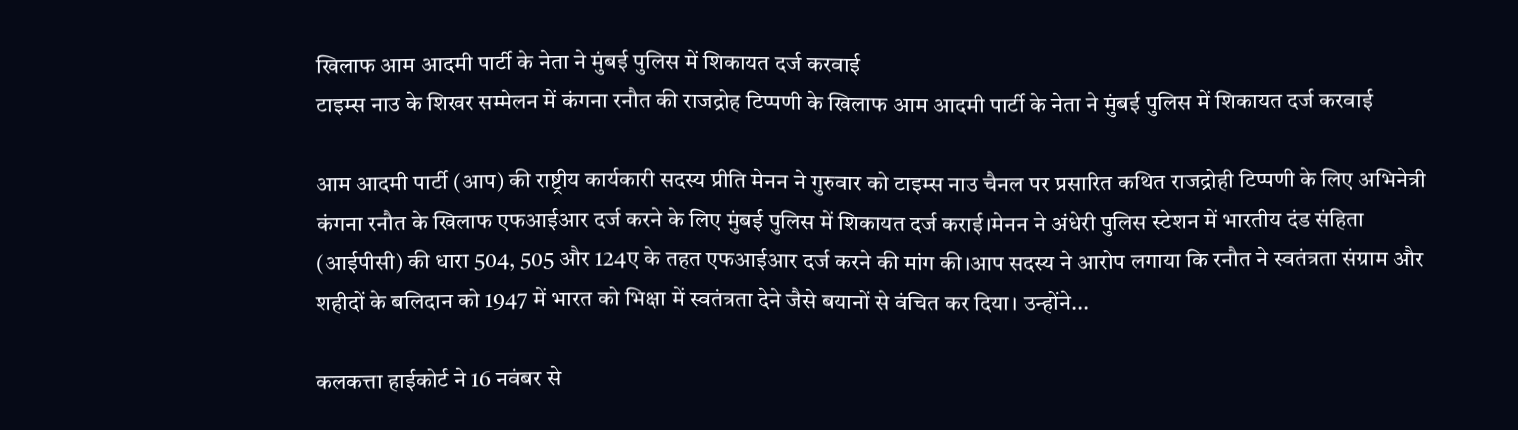खिलाफ आम आदमी पार्टी के नेता ने मुंबई पुलिस में शिकायत दर्ज करवाई
टाइम्स नाउ के शिखर सम्मेलन में कंगना रनौत की राजद्रोह टिप्पणी के खिलाफ आम आदमी पार्टी के नेता ने मुंबई पुलिस में शिकायत दर्ज करवाई

आम आदमी पार्टी (आप) की राष्ट्रीय कार्यकारी सदस्य प्रीति मेनन ने गुरुवार को टाइम्स नाउ चैनल पर प्रसारित कथित राजद्रोही टिप्पणी के लिए अभिनेत्री कंगना रनौत के खिलाफ एफआईआर दर्ज करने के लिए मुंबई पुलिस में शिकायत दर्ज कराई।मेनन ने अंधेरी पुलिस स्टेशन में भारतीय दंड संहिता (आईपीसी) की धारा 504, 505 और 124ए के तहत एफआईआर दर्ज करने की मांग की।आप सदस्य ने आरोप लगाया कि रनौत ने स्वतंत्रता संग्राम और शहीदों के बलिदान को 1947 में भारत को भिक्षा में स्वतंत्रता देने जैसे बयानों से वंचित कर दिया। उन्होंने...

कलकत्ता हाईकोर्ट ने 16 नवंबर से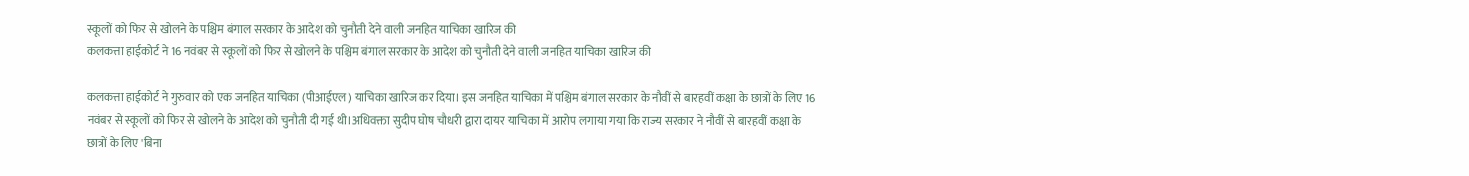स्कूलों को फिर से खोलने के पश्चिम बंगाल सरकार के आदेश को चुनौती देने वाली जनहित याचिका खारिज की
कलकत्ता हाईकोर्ट ने 16 नवंबर से स्कूलों को फिर से खोलने के पश्चिम बंगाल सरकार के आदेश को चुनौती देने वाली जनहित याचिका खारिज की

कलकत्ता हाईकोर्ट ने गुरुवार को एक जनहित याचिका (पीआईएल) याचिका खारिज कर दिया। इस जनहित याचिका में पश्चिम बंगाल सरकार के नौवीं से बारहवीं कक्षा के छात्रों के लिए 16 नवंबर से स्कूलों को फिर से खोलने के आदेश को चुनौती दी गई थी।अधिवक्ता सुदीप घोष चौधरी द्वारा दायर याचिका में आरोप लगाया गया कि राज्य सरकार ने नौवीं से बारहवीं कक्षा के छात्रों के लिए 'बिना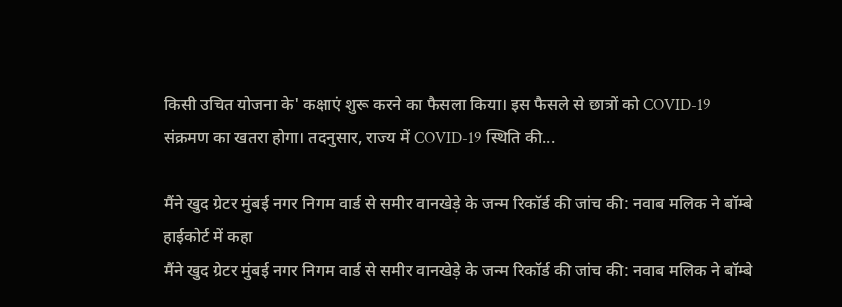किसी उचित योजना के' कक्षाएं शुरू करने का फैसला किया। इस फैसले से छात्रों को COVID-19 संक्रमण का खतरा होगा। तदनुसार, राज्य में COVID-19 स्थिति की...

मैंने खुद ग्रेटर मुंबई नगर निगम वार्ड से समीर वानखेड़े के जन्म रिकॉर्ड की जांच की: नवाब मलिक ने बॉम्बे हाईकोर्ट में कहा
मैंने खुद ग्रेटर मुंबई नगर निगम वार्ड से समीर वानखेड़े के जन्म रिकॉर्ड की जांच की: नवाब मलिक ने बॉम्बे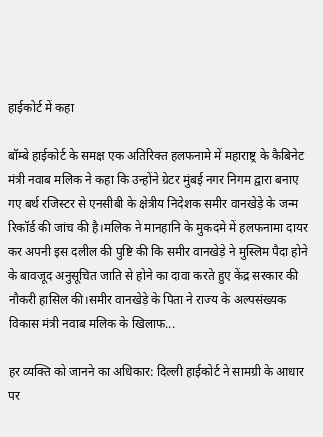हाईकोर्ट में कहा

बॉम्बे हाईकोर्ट के समक्ष एक अतिरिक्त हलफनामे में महाराष्ट्र के कैबिनेट मंत्री नवाब मलिक ने कहा कि उन्होंने ग्रेटर मुंबई नगर निगम द्वारा बनाए गए बर्थ रजिस्टर से एनसीबी के क्षेत्रीय निदेशक समीर वानखेड़े के जन्म रिकॉर्ड की जांच की है।मलिक ने मानहानि के मुकदमे में हलफनामा दायर कर अपनी इस दलील की पुष्टि की कि समीर वानखेड़े ने मुस्लिम पैदा होने के बावजूद अनुसूचित जाति से होने का दावा करते हुए केंद्र सरकार की नौकरी हासिल की।समीर वानखेड़े के पिता ने राज्य के अल्पसंख्यक विकास मंत्री नवाब मलिक के खिलाफ...

हर व्यक्ति को जानने का अधिकार: दिल्ली हाईकोर्ट ने सामग्री के आधार पर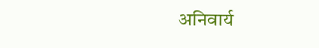अनिवार्य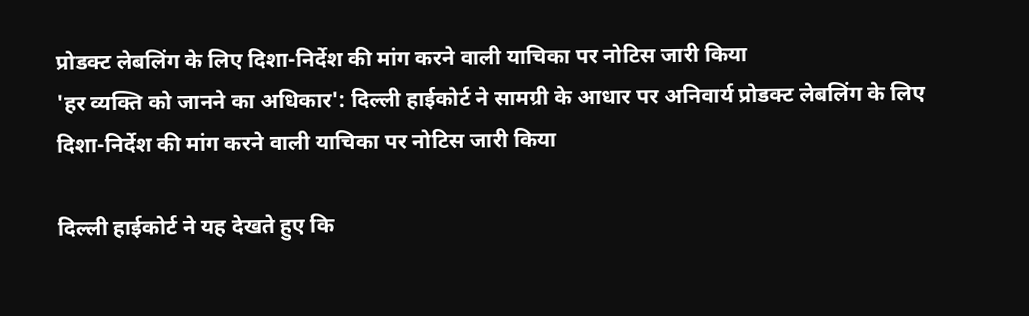प्रोडक्ट लेबलिंग के लिए दिशा-निर्देश की मांग करने वाली याचिका पर नोटिस जारी किया
'हर व्यक्ति को जानने का अधिकार': दिल्ली हाईकोर्ट ने सामग्री के आधार पर अनिवार्य प्रोडक्ट लेबलिंग के लिए दिशा-निर्देश की मांग करने वाली याचिका पर नोटिस जारी किया

दिल्ली हाईकोर्ट ने यह देखते हुए कि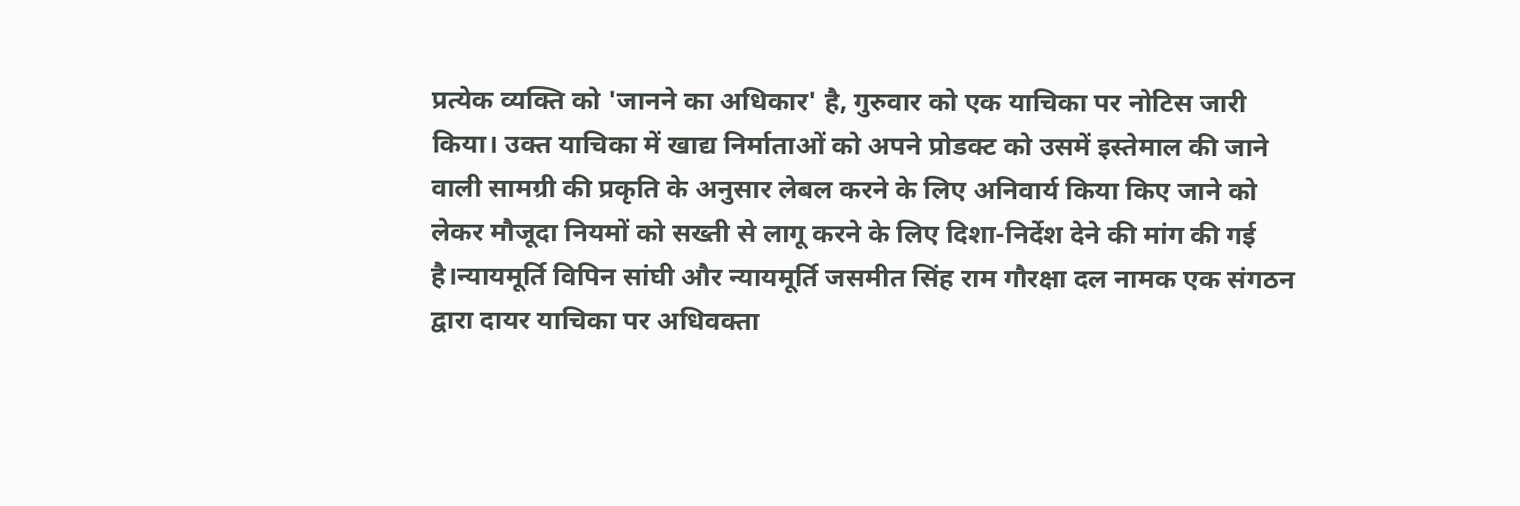प्रत्येक व्यक्ति को 'जानने का अधिकार' है, गुरुवार को एक याचिका पर नोटिस जारी किया। उक्त याचिका में खाद्य निर्माताओं को अपने प्रोडक्ट को उसमें इस्तेमाल की जाने वाली सामग्री की प्रकृति के अनुसार लेबल करने के लिए अनिवार्य किया किए जाने को लेकर मौजूदा नियमों को सख्ती से लागू करने के लिए दिशा-निर्देश देने की मांग की गई है।न्यायमूर्ति विपिन सांघी और न्यायमूर्ति जसमीत सिंह राम गौरक्षा दल नामक एक संगठन द्वारा दायर याचिका पर अधिवक्ता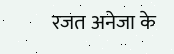रजत अनेजा के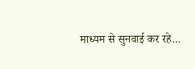माध्यम से सुनवाई कर रहे...